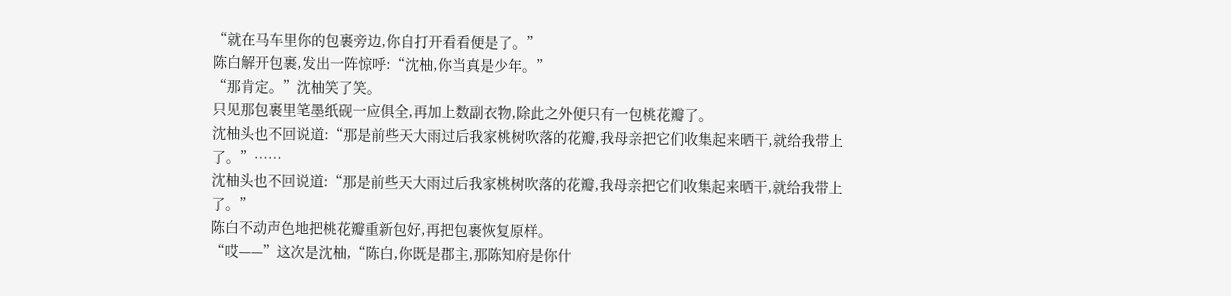“就在马车里你的包裹旁边,你自打开看看便是了。”
陈白解开包裹,发出一阵惊呼:“沈柚,你当真是少年。”
“那肯定。”沈柚笑了笑。
只见那包裹里笔墨纸砚一应俱全,再加上数副衣物,除此之外便只有一包桃花瓣了。
沈柚头也不回说道:“那是前些天大雨过后我家桃树吹落的花瓣,我母亲把它们收集起来晒干,就给我带上了。”……
沈柚头也不回说道:“那是前些天大雨过后我家桃树吹落的花瓣,我母亲把它们收集起来晒干,就给我带上了。”
陈白不动声色地把桃花瓣重新包好,再把包裹恢复原样。
“哎——”这次是沈柚,“陈白,你既是郡主,那陈知府是你什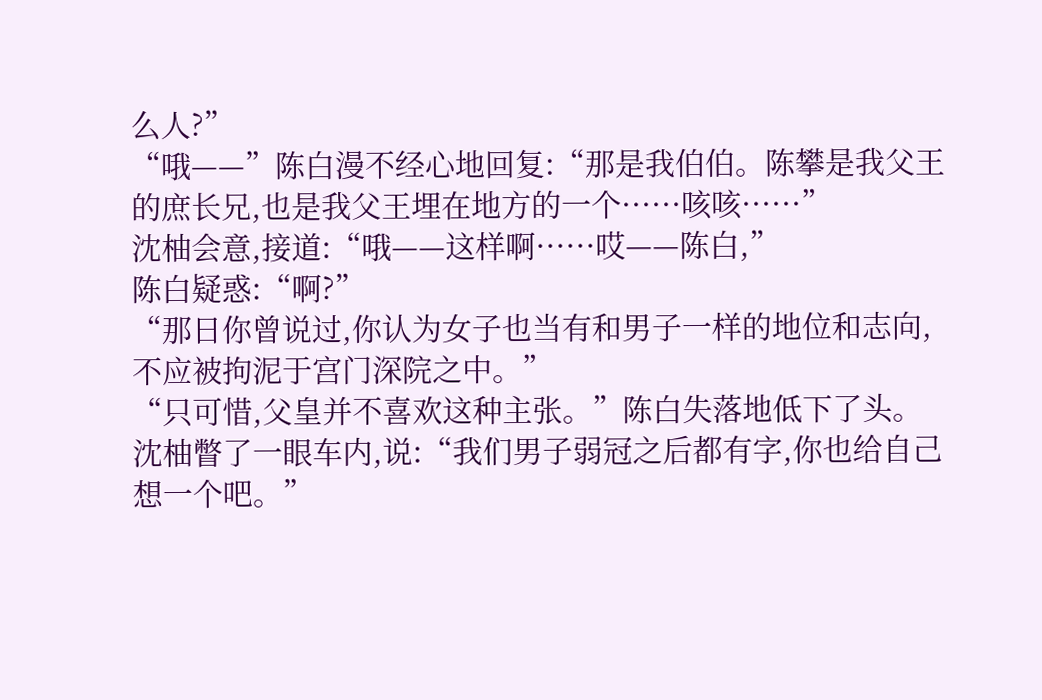么人?”
“哦——”陈白漫不经心地回复:“那是我伯伯。陈攀是我父王的庶长兄,也是我父王埋在地方的一个······咳咳······”
沈柚会意,接道:“哦——这样啊······哎——陈白,”
陈白疑惑:“啊?”
“那日你曾说过,你认为女子也当有和男子一样的地位和志向,不应被拘泥于宫门深院之中。”
“只可惜,父皇并不喜欢这种主张。”陈白失落地低下了头。
沈柚瞥了一眼车内,说:“我们男子弱冠之后都有字,你也给自己想一个吧。”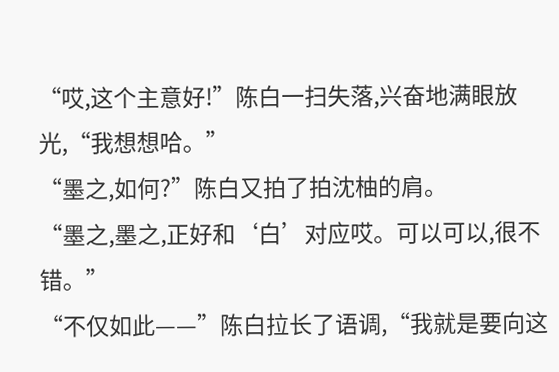“哎,这个主意好!”陈白一扫失落,兴奋地满眼放光,“我想想哈。”
“墨之,如何?”陈白又拍了拍沈柚的肩。
“墨之,墨之,正好和‘白’对应哎。可以可以,很不错。”
“不仅如此——”陈白拉长了语调,“我就是要向这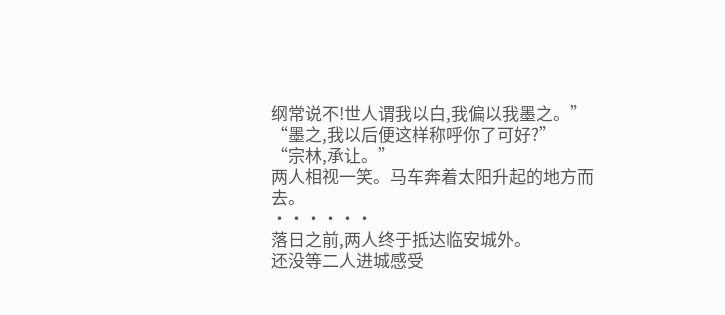纲常说不!世人谓我以白,我偏以我墨之。”
“墨之,我以后便这样称呼你了可好?”
“宗林,承让。”
两人相视一笑。马车奔着太阳升起的地方而去。
······
落日之前,两人终于抵达临安城外。
还没等二人进城感受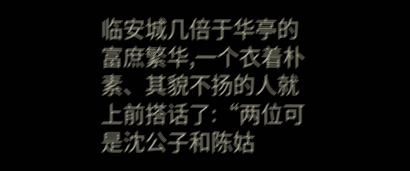临安城几倍于华亭的富庶繁华,一个衣着朴素、其貌不扬的人就上前搭话了:“两位可是沈公子和陈姑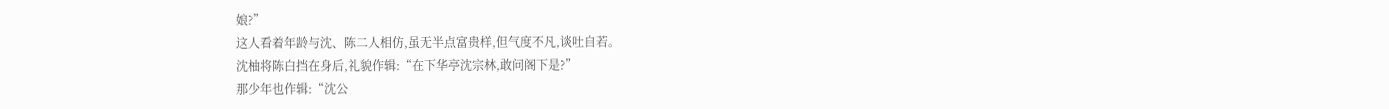娘?”
这人看着年龄与沈、陈二人相仿,虽无半点富贵样,但气度不凡,谈吐自若。
沈柚将陈白挡在身后,礼貌作辑:“在下华亭沈宗林,敢问阁下是?”
那少年也作辑:“沈公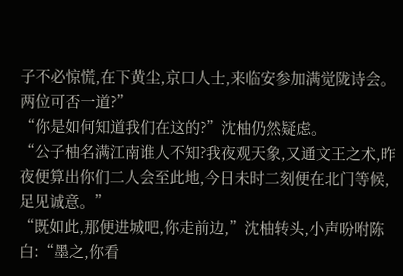子不必惊慌,在下黄尘,京口人士,来临安参加满觉陇诗会。两位可否一道?”
“你是如何知道我们在这的?”沈柚仍然疑虑。
“公子柚名满江南谁人不知?我夜观天象,又通文王之术,昨夜便算出你们二人会至此地,今日未时二刻便在北门等候,足见诚意。”
“既如此,那便进城吧,你走前边,”沈柚转头,小声吩咐陈白:“墨之,你看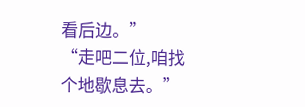看后边。”
“走吧二位,咱找个地歇息去。”